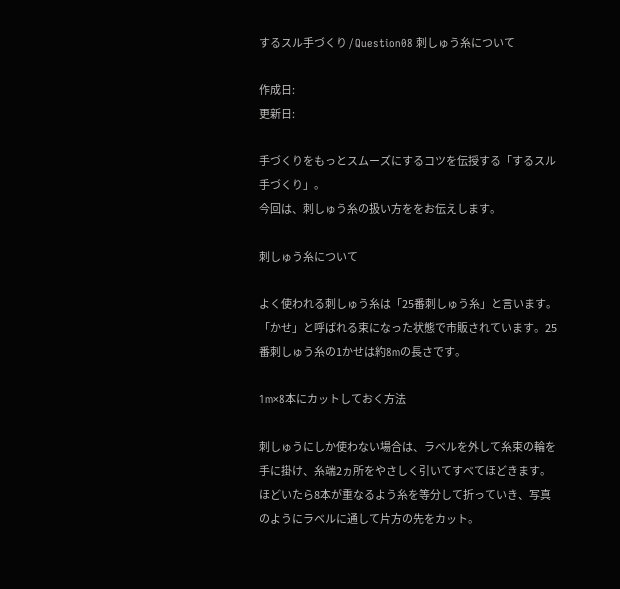するスル手づくり / Question08 刺しゅう糸について

作成日:
更新日:

手づくりをもっとスムーズにするコツを伝授する「するスル手づくり」。
今回は、刺しゅう糸の扱い方ををお伝えします。

刺しゅう糸について

よく使われる刺しゅう糸は「25番刺しゅう糸」と言います。「かせ」と呼ばれる束になった状態で市販されています。25番刺しゅう糸の1かせは約8mの長さです。

1m×8本にカットしておく方法

刺しゅうにしか使わない場合は、ラベルを外して糸束の輪を手に掛け、糸端2ヵ所をやさしく引いてすべてほどきます。ほどいたら8本が重なるよう糸を等分して折っていき、写真のようにラベルに通して片方の先をカット。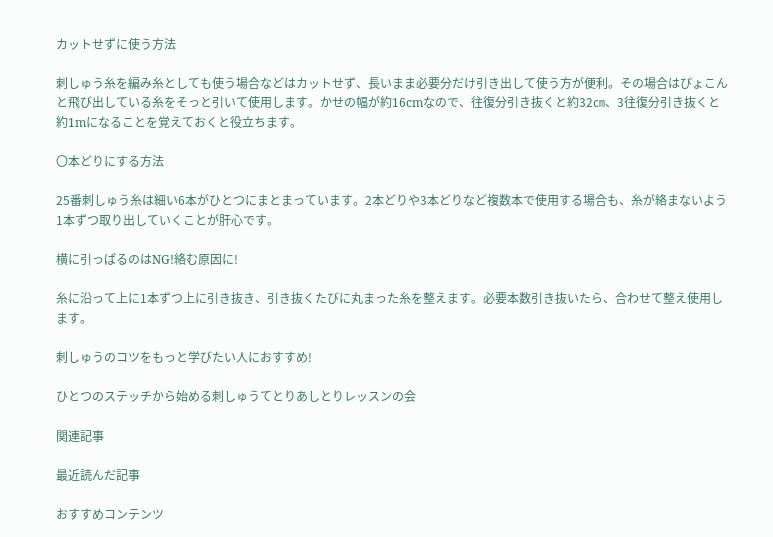カットせずに使う方法

刺しゅう糸を編み糸としても使う場合などはカットせず、長いまま必要分だけ引き出して使う方が便利。その場合はぴょこんと飛び出している糸をそっと引いて使用します。かせの幅が約16cmなので、往復分引き抜くと約32㎝、3往復分引き抜くと約1mになることを覚えておくと役立ちます。

〇本どりにする方法

25番刺しゅう糸は細い6本がひとつにまとまっています。2本どりや3本どりなど複数本で使用する場合も、糸が絡まないよう1本ずつ取り出していくことが肝心です。

横に引っぱるのはNG!絡む原因に!

糸に沿って上に1本ずつ上に引き抜き、引き抜くたびに丸まった糸を整えます。必要本数引き抜いたら、合わせて整え使用します。

刺しゅうのコツをもっと学びたい人におすすめ!

ひとつのステッチから始める刺しゅうてとりあしとりレッスンの会

関連記事

最近読んだ記事

おすすめコンテンツ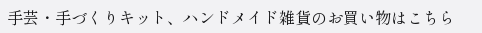手芸・手づくりキット、ハンドメイド雑貨のお買い物はこちら